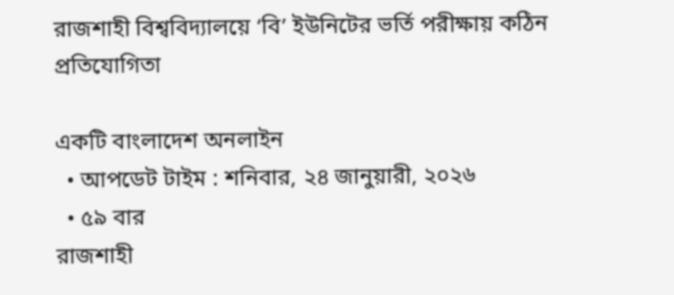রাজশাহী বিশ্ববিদ্যালয়ে ‘বি’ ইউনিটের ভর্তি পরীক্ষায় কঠিন প্রতিযোগিতা

একটি বাংলাদেশ অনলাইন
  • আপডেট টাইম : শনিবার, ২৪ জানুয়ারী, ২০২৬
  • ৫৯ বার
রাজশাহী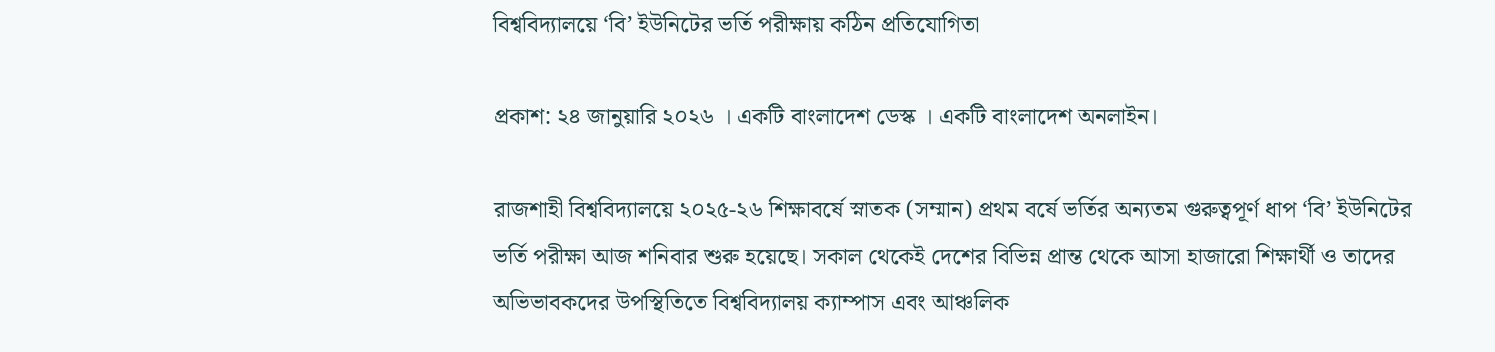বিশ্ববিদ্যালয়ে ‘বি’ ইউনিটের ভর্তি পরীক্ষায় কঠিন প্রতিযোগিতা

প্রকাশ: ২৪ জানুয়ারি ২০২৬ । একটি বাংলাদেশ ডেস্ক । একটি বাংলাদেশ অনলাইন।

রাজশাহী বিশ্ববিদ্যালয়ে ২০২৫-২৬ শিক্ষাবর্ষে স্নাতক (সম্মান) প্রথম বর্ষে ভর্তির অন্যতম গুরুত্বপূর্ণ ধাপ ‘বি’ ইউনিটের ভর্তি পরীক্ষা আজ শনিবার শুরু হয়েছে। সকাল থেকেই দেশের বিভিন্ন প্রান্ত থেকে আসা হাজারো শিক্ষার্থী ও তাদের অভিভাবকদের উপস্থিতিতে বিশ্ববিদ্যালয় ক্যাম্পাস এবং আঞ্চলিক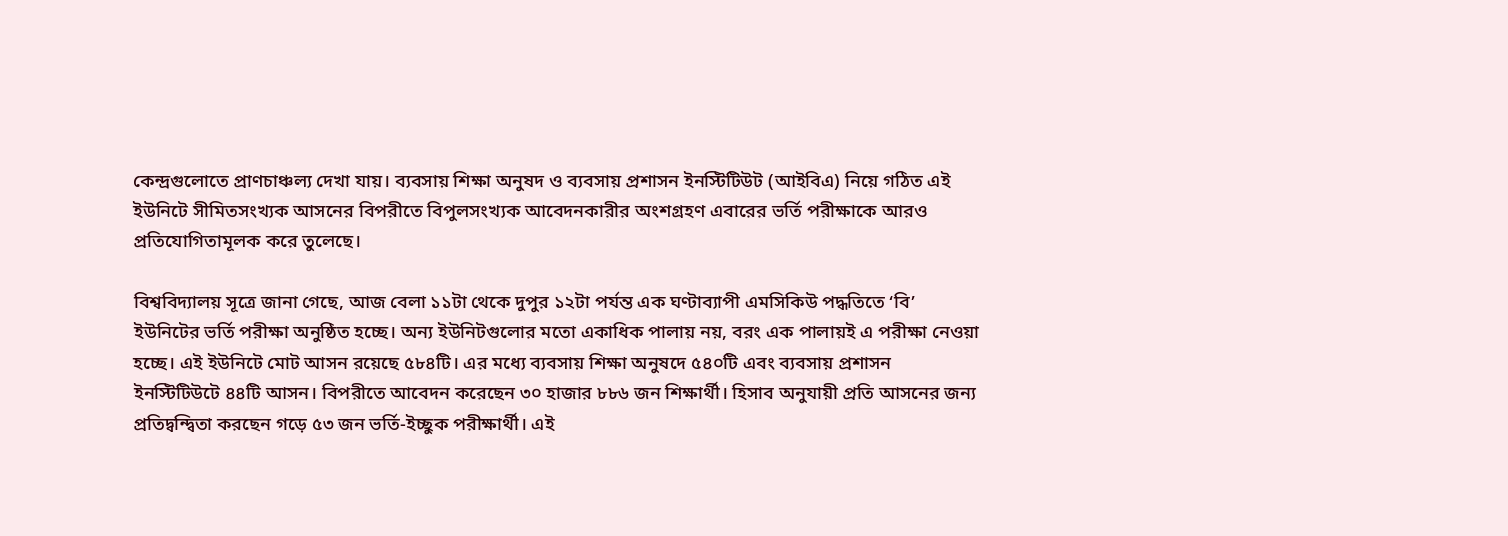কেন্দ্রগুলোতে প্রাণচাঞ্চল্য দেখা যায়। ব্যবসায় শিক্ষা অনুষদ ও ব্যবসায় প্রশাসন ইনস্টিটিউট (আইবিএ) নিয়ে গঠিত এই ইউনিটে সীমিতসংখ্যক আসনের বিপরীতে বিপুলসংখ্যক আবেদনকারীর অংশগ্রহণ এবারের ভর্তি পরীক্ষাকে আরও প্রতিযোগিতামূলক করে তুলেছে।

বিশ্ববিদ্যালয় সূত্রে জানা গেছে, আজ বেলা ১১টা থেকে দুপুর ১২টা পর্যন্ত এক ঘণ্টাব্যাপী এমসিকিউ পদ্ধতিতে ‘বি’ ইউনিটের ভর্তি পরীক্ষা অনুষ্ঠিত হচ্ছে। অন্য ইউনিটগুলোর মতো একাধিক পালায় নয়, বরং এক পালায়ই এ পরীক্ষা নেওয়া হচ্ছে। এই ইউনিটে মোট আসন রয়েছে ৫৮৪টি। এর মধ্যে ব্যবসায় শিক্ষা অনুষদে ৫৪০টি এবং ব্যবসায় প্রশাসন ইনস্টিটিউটে ৪৪টি আসন। বিপরীতে আবেদন করেছেন ৩০ হাজার ৮৮৬ জন শিক্ষার্থী। হিসাব অনুযায়ী প্রতি আসনের জন্য প্রতিদ্বন্দ্বিতা করছেন গড়ে ৫৩ জন ভর্তি-ইচ্ছুক পরীক্ষার্থী। এই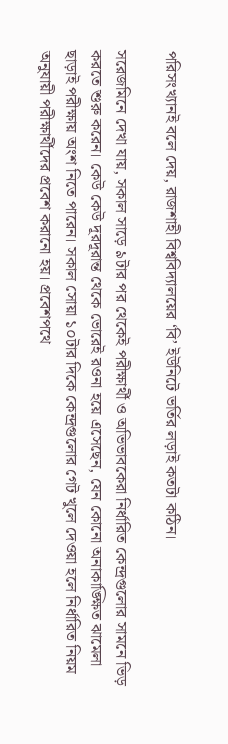পরিসংখ্যানই বলে দেয়, রাজশাহী বিশ্ববিদ্যালয়ের ‘বি’ ইউনিটে ভর্তির লড়াই কতটা কঠিন।

সরেজমিনে দেখা যায়, সকাল সাড়ে ৯টার পর থেকেই পরীক্ষার্থী ও অভিভাবকেরা নির্ধারিত কেন্দ্রগুলোর সামনে ভিড় করতে শুরু করেন। কেউ কেউ দূরদূরান্ত থেকে ভোরেই রওনা হয়ে এসেছেন, যেন কোনো অনাকাঙ্ক্ষিত ঝামেলা ছাড়াই পরীক্ষায় অংশ নিতে পারেন। সকাল সোয়া ১০টার দিকে কেন্দ্রগুলোর গেট খুলে দেওয়া হলে নির্ধারিত নিয়ম অনুযায়ী পরীক্ষার্থীদের প্রবেশ করানো হয়। প্রবেশপথে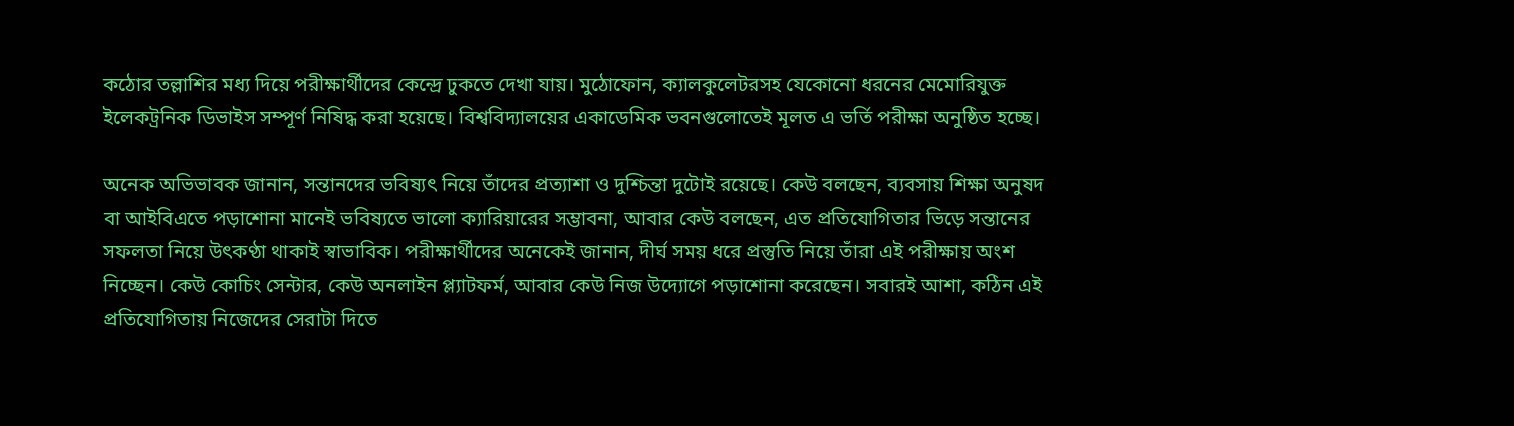কঠোর তল্লাশির মধ্য দিয়ে পরীক্ষার্থীদের কেন্দ্রে ঢুকতে দেখা যায়। মুঠোফোন, ক্যালকুলেটরসহ যেকোনো ধরনের মেমোরিযুক্ত ইলেকট্রনিক ডিভাইস সম্পূর্ণ নিষিদ্ধ করা হয়েছে। বিশ্ববিদ্যালয়ের একাডেমিক ভবনগুলোতেই মূলত এ ভর্তি পরীক্ষা অনুষ্ঠিত হচ্ছে।

অনেক অভিভাবক জানান, সন্তানদের ভবিষ্যৎ নিয়ে তাঁদের প্রত্যাশা ও দুশ্চিন্তা দুটোই রয়েছে। কেউ বলছেন, ব্যবসায় শিক্ষা অনুষদ বা আইবিএতে পড়াশোনা মানেই ভবিষ্যতে ভালো ক্যারিয়ারের সম্ভাবনা, আবার কেউ বলছেন, এত প্রতিযোগিতার ভিড়ে সন্তানের সফলতা নিয়ে উৎকণ্ঠা থাকাই স্বাভাবিক। পরীক্ষার্থীদের অনেকেই জানান, দীর্ঘ সময় ধরে প্রস্তুতি নিয়ে তাঁরা এই পরীক্ষায় অংশ নিচ্ছেন। কেউ কোচিং সেন্টার, কেউ অনলাইন প্ল্যাটফর্ম, আবার কেউ নিজ উদ্যোগে পড়াশোনা করেছেন। সবারই আশা, কঠিন এই প্রতিযোগিতায় নিজেদের সেরাটা দিতে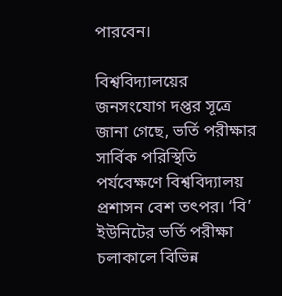পারবেন।

বিশ্ববিদ্যালয়ের জনসংযোগ দপ্তর সূত্রে জানা গেছে, ভর্তি পরীক্ষার সার্বিক পরিস্থিতি পর্যবেক্ষণে বিশ্ববিদ্যালয় প্রশাসন বেশ তৎপর। ‘বি’ ইউনিটের ভর্তি পরীক্ষা চলাকালে বিভিন্ন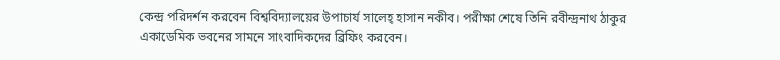কেন্দ্র পরিদর্শন করবেন বিশ্ববিদ্যালয়ের উপাচার্য সালেহ্ হাসান নকীব। পরীক্ষা শেষে তিনি রবীন্দ্রনাথ ঠাকুর একাডেমিক ভবনের সামনে সাংবাদিকদের ব্রিফিং করবেন।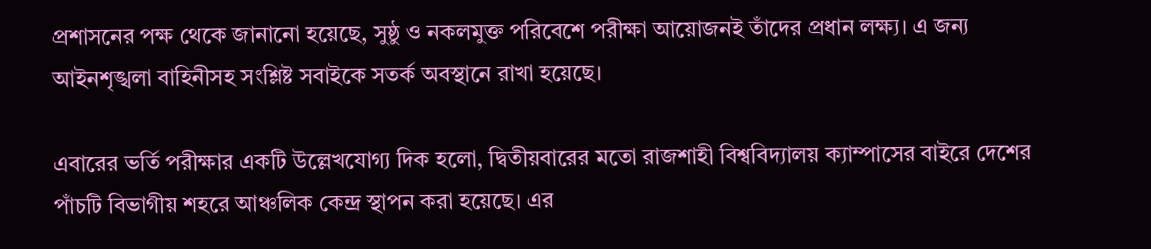প্রশাসনের পক্ষ থেকে জানানো হয়েছে, সুষ্ঠু ও নকলমুক্ত পরিবেশে পরীক্ষা আয়োজনই তাঁদের প্রধান লক্ষ্য। এ জন্য আইনশৃঙ্খলা বাহিনীসহ সংশ্লিষ্ট সবাইকে সতর্ক অবস্থানে রাখা হয়েছে।

এবারের ভর্তি পরীক্ষার একটি উল্লেখযোগ্য দিক হলো, দ্বিতীয়বারের মতো রাজশাহী বিশ্ববিদ্যালয় ক্যাম্পাসের বাইরে দেশের পাঁচটি বিভাগীয় শহরে আঞ্চলিক কেন্দ্র স্থাপন করা হয়েছে। এর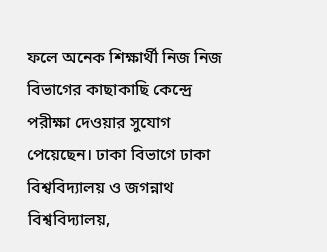ফলে অনেক শিক্ষার্থী নিজ নিজ বিভাগের কাছাকাছি কেন্দ্রে পরীক্ষা দেওয়ার সুযোগ পেয়েছেন। ঢাকা বিভাগে ঢাকা বিশ্ববিদ্যালয় ও জগন্নাথ বিশ্ববিদ্যালয়,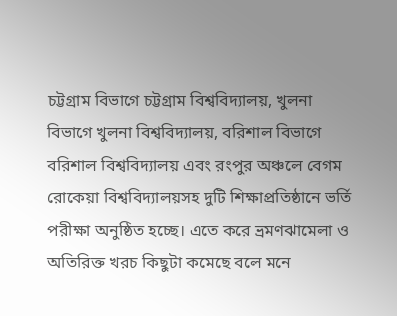চট্টগ্রাম বিভাগে চট্টগ্রাম বিশ্ববিদ্যালয়, খুলনা বিভাগে খুলনা বিশ্ববিদ্যালয়, বরিশাল বিভাগে বরিশাল বিশ্ববিদ্যালয় এবং রংপুর অঞ্চলে বেগম রোকেয়া বিশ্ববিদ্যালয়সহ দুটি শিক্ষাপ্রতিষ্ঠানে ভর্তি পরীক্ষা অনুষ্ঠিত হচ্ছে। এতে করে ভ্রমণঝামেলা ও অতিরিক্ত খরচ কিছুটা কমেছে বলে মনে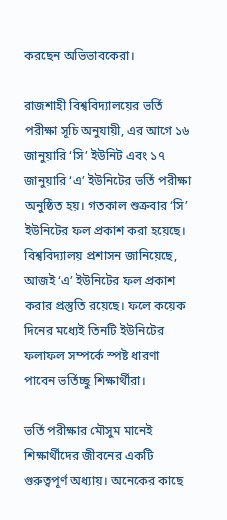করছেন অভিভাবকেরা।

রাজশাহী বিশ্ববিদ্যালয়ের ভর্তি পরীক্ষা সূচি অনুযায়ী, এর আগে ১৬ জানুয়ারি ‘সি’ ইউনিট এবং ১৭ জানুয়ারি ‘এ’ ইউনিটের ভর্তি পরীক্ষা অনুষ্ঠিত হয়। গতকাল শুক্রবার ‘সি’ ইউনিটের ফল প্রকাশ করা হয়েছে। বিশ্ববিদ্যালয় প্রশাসন জানিয়েছে, আজই ‘এ’ ইউনিটের ফল প্রকাশ করার প্রস্তুতি রয়েছে। ফলে কয়েক দিনের মধ্যেই তিনটি ইউনিটের ফলাফল সম্পর্কে স্পষ্ট ধারণা পাবেন ভর্তিচ্ছু শিক্ষার্থীরা।

ভর্তি পরীক্ষার মৌসুম মানেই শিক্ষার্থীদের জীবনের একটি গুরুত্বপূর্ণ অধ্যায়। অনেকের কাছে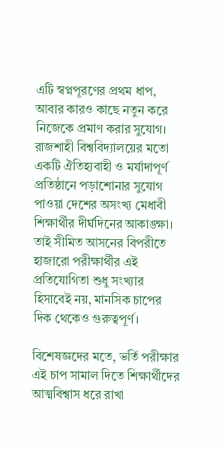এটি স্বপ্নপূরণের প্রথম ধাপ, আবার কারও কাছে নতুন করে নিজেকে প্রমাণ করার সুযোগ। রাজশাহী বিশ্ববিদ্যালয়ের মতো একটি ঐতিহ্যবাহী ও মর্যাদাপূর্ণ প্রতিষ্ঠানে পড়াশোনার সুযোগ পাওয়া দেশের অসংখ্য মেধাবী শিক্ষার্থীর দীর্ঘদিনের আকাঙ্ক্ষা। তাই সীমিত আসনের বিপরীতে হাজারো পরীক্ষার্থীর এই প্রতিযোগিতা শুধু সংখ্যার হিসাবেই নয়, মানসিক চাপের দিক থেকেও গুরুত্বপূর্ণ।

বিশেষজ্ঞদের মতে, ভর্তি পরীক্ষার এই চাপ সামাল দিতে শিক্ষার্থীদের আত্মবিশ্বাস ধরে রাখা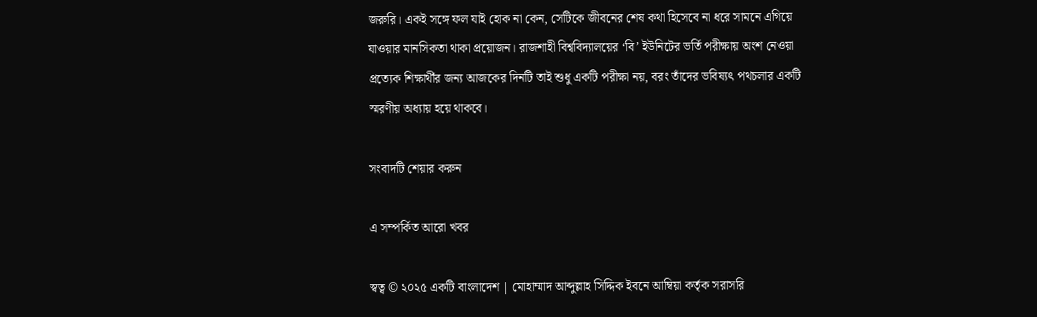জরুরি। একই সঙ্গে ফল যাই হোক না কেন, সেটিকে জীবনের শেষ কথা হিসেবে না ধরে সামনে এগিয়ে যাওয়ার মানসিকতা থাকা প্রয়োজন। রাজশাহী বিশ্ববিদ্যালয়ের ‘বি’ ইউনিটের ভর্তি পরীক্ষায় অংশ নেওয়া প্রত্যেক শিক্ষার্থীর জন্য আজকের দিনটি তাই শুধু একটি পরীক্ষা নয়, বরং তাঁদের ভবিষ্যৎ পথচলার একটি স্মরণীয় অধ্যায় হয়ে থাকবে।

সংবাদটি শেয়ার করুন

এ সম্পর্কিত আরো খবর

স্বত্ব © ২০২৫ একটি বাংলাদেশ | মোহাম্মাদ আব্দুল্লাহ সিদ্দিক ইবনে আম্বিয়া কর্তৃক সরাসরি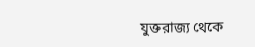যুক্তরাজ্য থেকে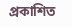প্রকাশিত